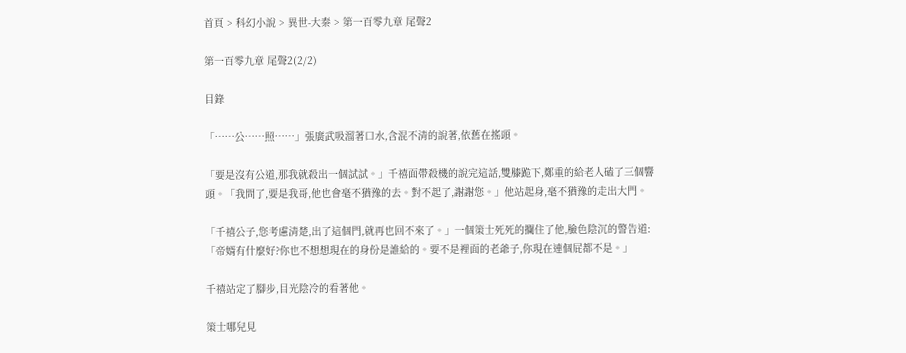首頁 > 科幻小說 > 異世-大秦 > 第一百零九章 尾聲2

第一百零九章 尾聲2(2/2)

目錄

「……公……照……」張廣武吸溜著口水,含混不清的說著,依舊在搖頭。

「要是沒有公道,那我就殺出一個試試。」千禧面帶殺機的說完這話,雙膝跪下,鄭重的給老人磕了三個響頭。「我問了,要是我哥,他也會毫不猶豫的去。對不起了,謝謝您。」他站起身,毫不猶豫的走出大門。

「千禧公子,您考慮清楚,出了這個門,就再也回不來了。」一個策士死死的攔住了他,臉色陰沉的警告道:「帝婿有什麼好?你也不想想現在的身份是誰給的。要不是裡面的老爺子,你現在連個屁都不是。」

千禧站定了腳步,目光陰冷的看著他。

策士哪兒見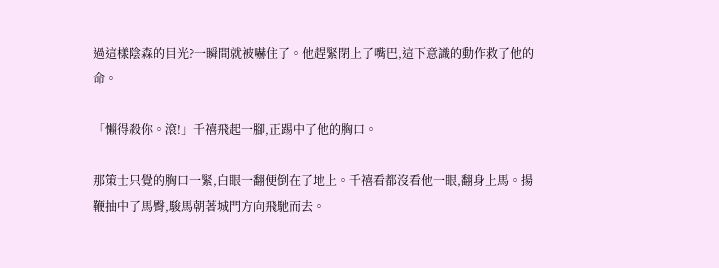過這樣陰森的目光?一瞬間就被嚇住了。他趕緊閉上了嘴巴,這下意識的動作救了他的命。

「懶得殺你。滾!」千禧飛起一腳,正踢中了他的胸口。

那策士只覺的胸口一緊,白眼一翻便倒在了地上。千禧看都沒看他一眼,翻身上馬。揚鞭抽中了馬臀,駿馬朝著城門方向飛馳而去。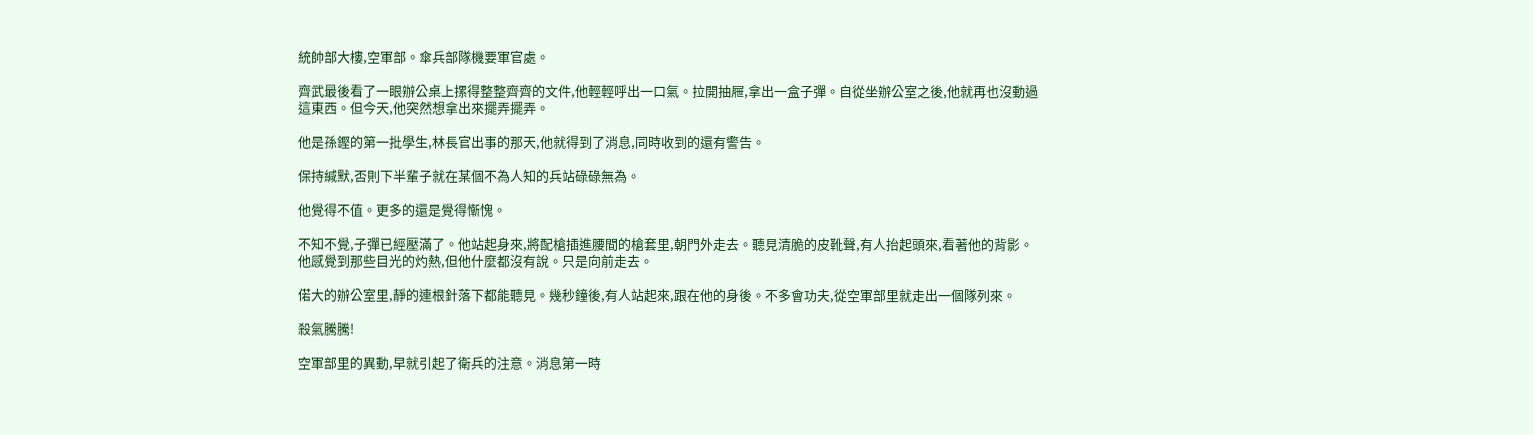統帥部大樓,空軍部。傘兵部隊機要軍官處。

齊武最後看了一眼辦公桌上摞得整整齊齊的文件,他輕輕呼出一口氣。拉開抽屜,拿出一盒子彈。自從坐辦公室之後,他就再也沒動過這東西。但今天,他突然想拿出來擺弄擺弄。

他是孫鏗的第一批學生,林長官出事的那天,他就得到了消息,同時收到的還有警告。

保持緘默,否則下半輩子就在某個不為人知的兵站碌碌無為。

他覺得不值。更多的還是覺得慚愧。

不知不覺,子彈已經壓滿了。他站起身來,將配槍插進腰間的槍套里,朝門外走去。聽見清脆的皮靴聲,有人抬起頭來,看著他的背影。他感覺到那些目光的灼熱,但他什麼都沒有說。只是向前走去。

偌大的辦公室里,靜的連根針落下都能聽見。幾秒鐘後,有人站起來,跟在他的身後。不多會功夫,從空軍部里就走出一個隊列來。

殺氣騰騰!

空軍部里的異動,早就引起了衛兵的注意。消息第一時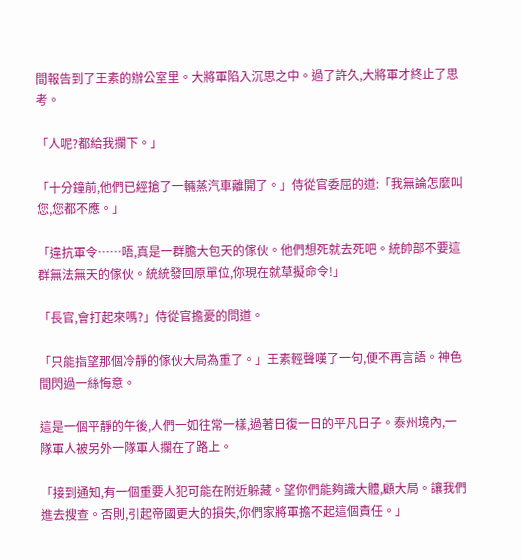間報告到了王素的辦公室里。大將軍陷入沉思之中。過了許久,大將軍才終止了思考。

「人呢?都給我攔下。」

「十分鐘前,他們已經搶了一輛蒸汽車離開了。」侍從官委屈的道:「我無論怎麼叫您,您都不應。」

「違抗軍令……唔,真是一群膽大包天的傢伙。他們想死就去死吧。統帥部不要這群無法無天的傢伙。統統發回原單位,你現在就草擬命令!」

「長官,會打起來嗎?」侍從官擔憂的問道。

「只能指望那個冷靜的傢伙大局為重了。」王素輕聲嘆了一句,便不再言語。神色間閃過一絲悔意。

這是一個平靜的午後,人們一如往常一樣,過著日復一日的平凡日子。泰州境內,一隊軍人被另外一隊軍人攔在了路上。

「接到通知,有一個重要人犯可能在附近躲藏。望你們能夠識大體,顧大局。讓我們進去搜查。否則,引起帝國更大的損失,你們家將軍擔不起這個責任。」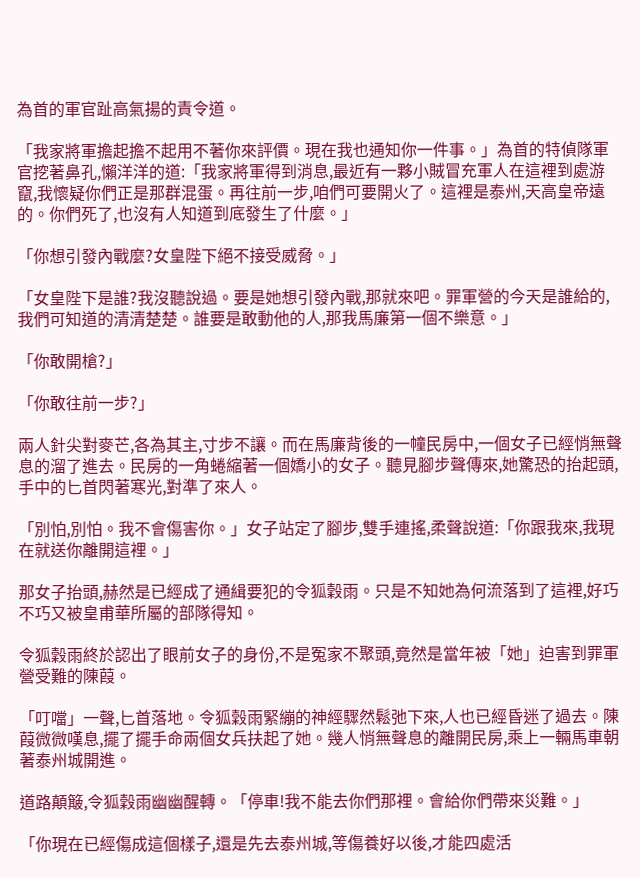為首的軍官趾高氣揚的責令道。

「我家將軍擔起擔不起用不著你來評價。現在我也通知你一件事。」為首的特偵隊軍官挖著鼻孔,懶洋洋的道:「我家將軍得到消息,最近有一夥小賊冒充軍人在這裡到處游竄,我懷疑你們正是那群混蛋。再往前一步,咱們可要開火了。這裡是泰州,天高皇帝遠的。你們死了,也沒有人知道到底發生了什麼。」

「你想引發內戰麼?女皇陛下絕不接受威脅。」

「女皇陛下是誰?我沒聽說過。要是她想引發內戰,那就來吧。罪軍營的今天是誰給的,我們可知道的清清楚楚。誰要是敢動他的人,那我馬廉第一個不樂意。」

「你敢開槍?」

「你敢往前一步?」

兩人針尖對麥芒,各為其主,寸步不讓。而在馬廉背後的一幢民房中,一個女子已經悄無聲息的溜了進去。民房的一角蜷縮著一個嬌小的女子。聽見腳步聲傳來,她驚恐的抬起頭,手中的匕首閃著寒光,對準了來人。

「別怕,別怕。我不會傷害你。」女子站定了腳步,雙手連搖,柔聲說道:「你跟我來,我現在就送你離開這裡。」

那女子抬頭,赫然是已經成了通緝要犯的令狐穀雨。只是不知她為何流落到了這裡,好巧不巧又被皇甫華所屬的部隊得知。

令狐穀雨終於認出了眼前女子的身份,不是冤家不聚頭,竟然是當年被「她」迫害到罪軍營受難的陳葭。

「叮噹」一聲,匕首落地。令狐穀雨緊繃的神經驟然鬆弛下來,人也已經昏迷了過去。陳葭微微嘆息,擺了擺手命兩個女兵扶起了她。幾人悄無聲息的離開民房,乘上一輛馬車朝著泰州城開進。

道路顛簸,令狐穀雨幽幽醒轉。「停車!我不能去你們那裡。會給你們帶來災難。」

「你現在已經傷成這個樣子,還是先去泰州城,等傷養好以後,才能四處活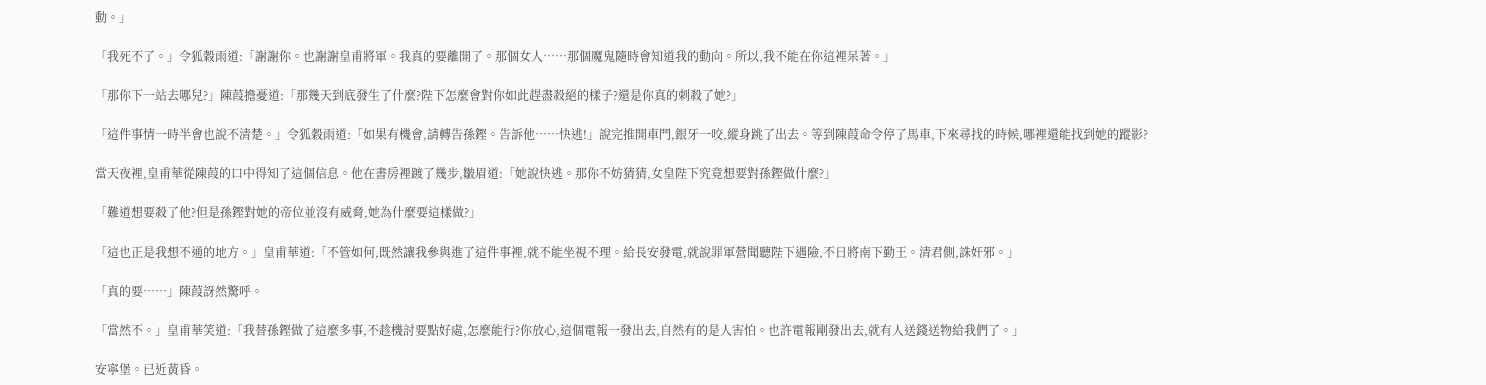動。」

「我死不了。」令狐穀雨道:「謝謝你。也謝謝皇甫將軍。我真的要離開了。那個女人……那個魔鬼隨時會知道我的動向。所以,我不能在你這裡呆著。」

「那你下一站去哪兒?」陳葭擔憂道:「那幾天到底發生了什麼?陛下怎麼會對你如此趕盡殺絕的樣子?還是你真的刺殺了她?」

「這件事情一時半會也說不清楚。」令狐穀雨道:「如果有機會,請轉告孫鏗。告訴他……快逃!」說完推開車門,銀牙一咬,縱身跳了出去。等到陳葭命令停了馬車,下來尋找的時候,哪裡還能找到她的蹤影?

當天夜裡,皇甫華從陳葭的口中得知了這個信息。他在書房裡踱了幾步,皺眉道:「她說快逃。那你不妨猜猜,女皇陛下究竟想要對孫鏗做什麼?」

「難道想要殺了他?但是孫鏗對她的帝位並沒有威脅,她為什麼要這樣做?」

「這也正是我想不通的地方。」皇甫華道:「不管如何,既然讓我參與進了這件事裡,就不能坐視不理。給長安發電,就說罪軍營聞聽陛下遇險,不日將南下勤王。清君側,誅奸邪。」

「真的要……」陳葭訝然驚呼。

「當然不。」皇甫華笑道:「我替孫鏗做了這麼多事,不趁機討要點好處,怎麼能行?你放心,這個電報一發出去,自然有的是人害怕。也許電報剛發出去,就有人送錢送物給我們了。」

安寧堡。已近黃昏。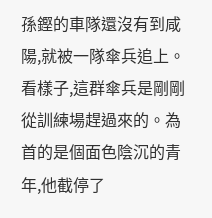孫鏗的車隊還沒有到咸陽,就被一隊傘兵追上。看樣子,這群傘兵是剛剛從訓練場趕過來的。為首的是個面色陰沉的青年,他截停了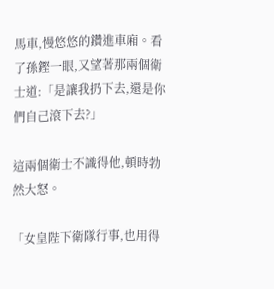馬車,慢悠悠的鑽進車廂。看了孫鏗一眼,又望著那兩個衛士道:「是讓我扔下去,還是你們自己滾下去?」

這兩個衛士不識得他,頓時勃然大怒。

「女皇陛下衛隊行事,也用得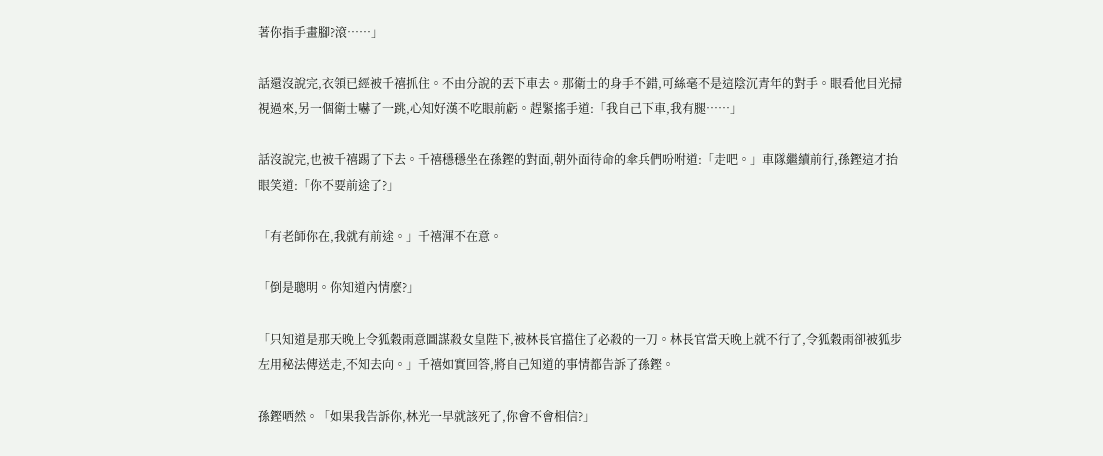著你指手畫腳?滾……」

話還沒說完,衣領已經被千禧抓住。不由分說的丟下車去。那衛士的身手不錯,可絲毫不是這陰沉青年的對手。眼看他目光掃視過來,另一個衛士嚇了一跳,心知好漢不吃眼前虧。趕緊搖手道:「我自己下車,我有腿……」

話沒說完,也被千禧踢了下去。千禧穩穩坐在孫鏗的對面,朝外面待命的傘兵們吩咐道:「走吧。」車隊繼續前行,孫鏗這才抬眼笑道:「你不要前途了?」

「有老師你在,我就有前途。」千禧渾不在意。

「倒是聰明。你知道內情麼?」

「只知道是那天晚上令狐穀雨意圖謀殺女皇陛下,被林長官擋住了必殺的一刀。林長官當天晚上就不行了,令狐穀雨卻被狐步左用秘法傳送走,不知去向。」千禧如實回答,將自己知道的事情都告訴了孫鏗。

孫鏗哂然。「如果我告訴你,林光一早就該死了,你會不會相信?」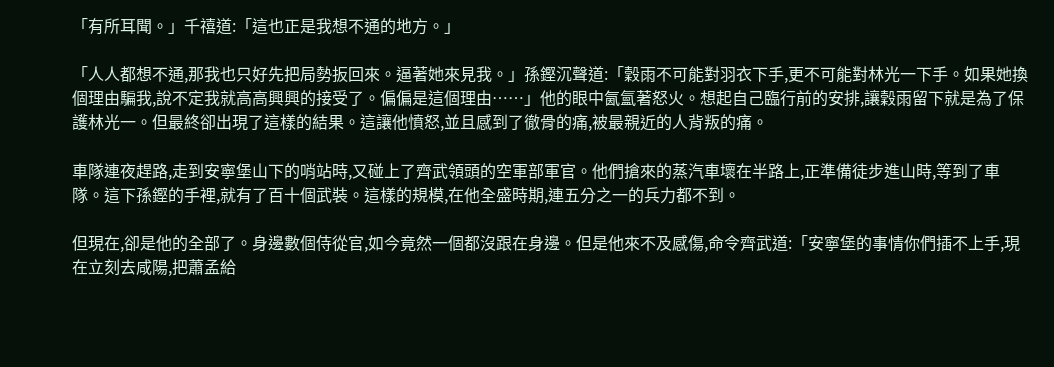「有所耳聞。」千禧道:「這也正是我想不通的地方。」

「人人都想不通,那我也只好先把局勢扳回來。逼著她來見我。」孫鏗沉聲道:「穀雨不可能對羽衣下手,更不可能對林光一下手。如果她換個理由騙我,說不定我就高高興興的接受了。偏偏是這個理由……」他的眼中氤氳著怒火。想起自己臨行前的安排,讓穀雨留下就是為了保護林光一。但最終卻出現了這樣的結果。這讓他憤怒,並且感到了徹骨的痛,被最親近的人背叛的痛。

車隊連夜趕路,走到安寧堡山下的哨站時,又碰上了齊武領頭的空軍部軍官。他們搶來的蒸汽車壞在半路上,正準備徒步進山時,等到了車隊。這下孫鏗的手裡,就有了百十個武裝。這樣的規模,在他全盛時期,連五分之一的兵力都不到。

但現在,卻是他的全部了。身邊數個侍從官,如今竟然一個都沒跟在身邊。但是他來不及感傷,命令齊武道:「安寧堡的事情你們插不上手,現在立刻去咸陽,把蕭孟給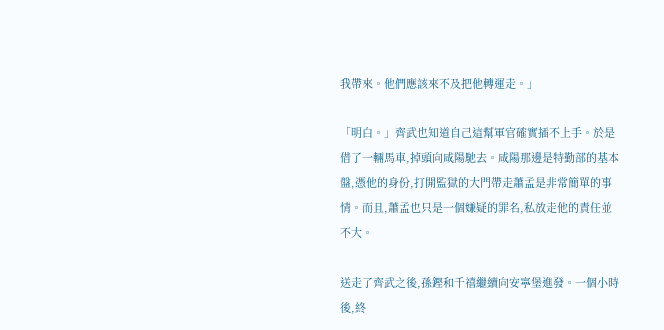我帶來。他們應該來不及把他轉運走。」

「明白。」齊武也知道自己這幫軍官確實插不上手。於是借了一輛馬車,掉頭向咸陽馳去。咸陽那邊是特勤部的基本盤,憑他的身份,打開監獄的大門帶走蕭孟是非常簡單的事情。而且,蕭孟也只是一個嫌疑的罪名,私放走他的責任並不大。

送走了齊武之後,孫鏗和千禧繼續向安寧堡進發。一個小時後,終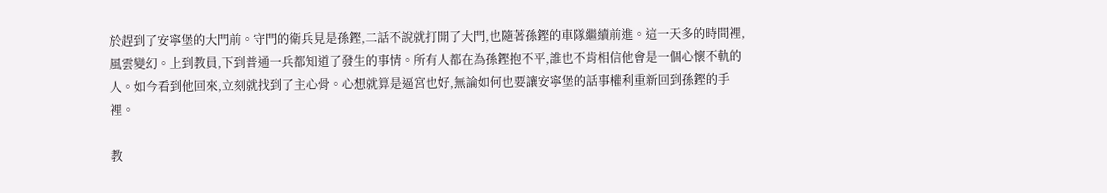於趕到了安寧堡的大門前。守門的衛兵見是孫鏗,二話不說就打開了大門,也隨著孫鏗的車隊繼續前進。這一天多的時間裡,風雲變幻。上到教員,下到普通一兵都知道了發生的事情。所有人都在為孫鏗抱不平,誰也不肯相信他會是一個心懷不軌的人。如今看到他回來,立刻就找到了主心骨。心想就算是逼宮也好,無論如何也要讓安寧堡的話事權利重新回到孫鏗的手裡。

教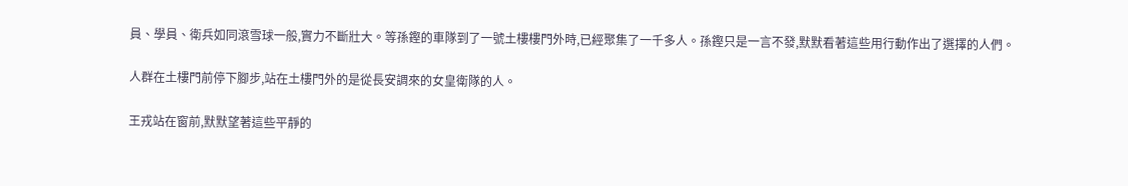員、學員、衛兵如同滾雪球一般,實力不斷壯大。等孫鏗的車隊到了一號土樓樓門外時,已經聚集了一千多人。孫鏗只是一言不發,默默看著這些用行動作出了選擇的人們。

人群在土樓門前停下腳步,站在土樓門外的是從長安調來的女皇衛隊的人。

王戎站在窗前,默默望著這些平靜的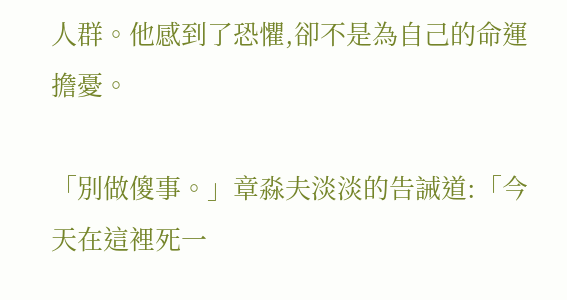人群。他感到了恐懼,卻不是為自己的命運擔憂。

「別做傻事。」章淼夫淡淡的告誡道:「今天在這裡死一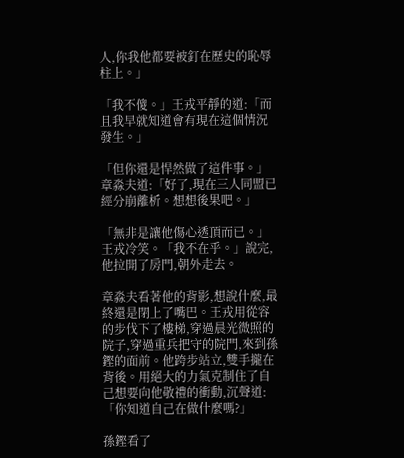人,你我他都要被釘在歷史的恥辱柱上。」

「我不傻。」王戎平靜的道:「而且我早就知道會有現在這個情況發生。」

「但你還是悍然做了這件事。」章淼夫道:「好了,現在三人同盟已經分崩離析。想想後果吧。」

「無非是讓他傷心透頂而已。」王戎冷笑。「我不在乎。」說完,他拉開了房門,朝外走去。

章淼夫看著他的背影,想說什麼,最終還是閉上了嘴巴。王戎用從容的步伐下了樓梯,穿過晨光微照的院子,穿過重兵把守的院門,來到孫鏗的面前。他跨步站立,雙手攏在背後。用絕大的力氣克制住了自己想要向他敬禮的衝動,沉聲道:「你知道自己在做什麼嗎?」

孫鏗看了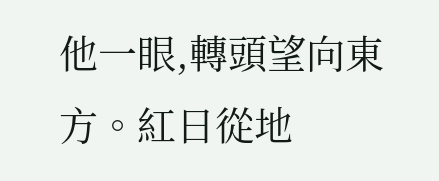他一眼,轉頭望向東方。紅日從地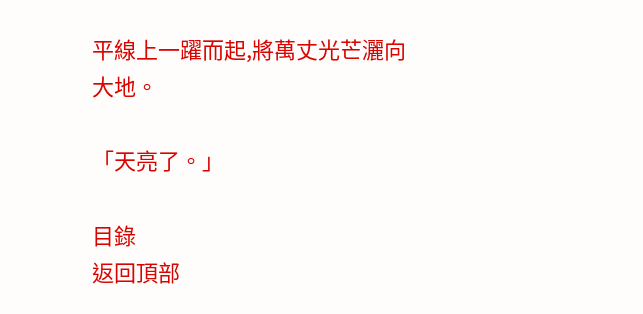平線上一躍而起,將萬丈光芒灑向大地。

「天亮了。」

目錄
返回頂部